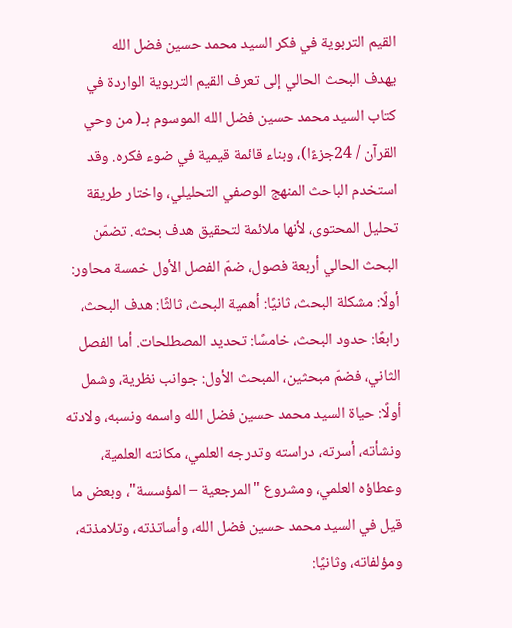القيم التربوية في فكر السيد محمد حسين فضل الله
يهدف البحث الحالي إلى تعرف القيم التربوية الواردة في كتاب السيد محمد حسين فضل الله الموسوم بـ( من وحي القرآن / 24جزءًا)، وبناء قائمة قيمية في ضوء فكره. وقد استخدم الباحث المنهج الوصفي التحليلي، واختار طريقة تحليل المحتوى، لأنها ملائمة لتحقيق هدف بحثه. تضمّن البحث الحالي أربعة فصول، ضمّ الفصل الأول خمسة محاور: أولًا: مشكلة البحث، ثانيًا: أهمية البحث، ثالثًا: هدف البحث، رابعًا: حدود البحث، خامسًا: تحديد المصطلحات. أما الفصل الثاني، فضمّ مبحثين، المبحث الأول: جوانب نظرية، وشمل أولًا: حياة السيد محمد حسين فضل الله واسمه ونسبه، ولادته ونشأته، أسرته، دراسته وتدرجه العلمي، مكانته العلمية، وعطاؤه العلمي، ومشروع "المرجعية – المؤسسة"، وبعض ما قيل في السيد محمد حسين فضل الله، وأساتذته، وتلامذته، ومؤلفاته، وثانيًا: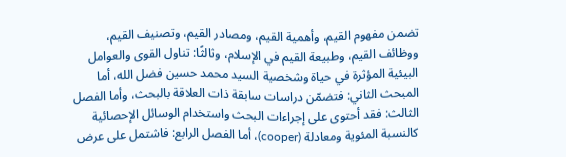تضمن مفهوم القيم، وأهمية القيم، ومصادر القيم، وتصنيف القيم، ووظائف القيم، وطبيعة القيم في الإسلام، وثالثًا: تناول القوى والعوامل البيئية المؤثرة في حياة وشخصية السيد محمد حسين فضل الله، أما المبحث الثاني: فتضمّن دراسات سابقة ذات العلاقة بالبحث، وأما الفصل الثالث: فقد أحتوى على إجراءات البحث واستخدام الوسائل الإحصائية كالنسبة المئوية ومعادلة (cooper)، أما الفصل الرابع: فاشتمل على عرض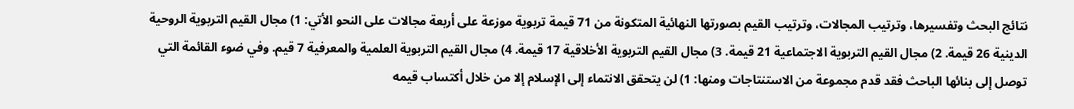نتائج البحث وتفسيرها، وترتيب المجالات، وترتيب القيم بصورتها النهائية المتكونة من 71 قيمة تربوية موزعة على أربعة مجالات على النحو الأتي: 1) مجال القيم التربوية الروحية الدينية 26 قيمة. 2) مجال القيم التربوية الاجتماعية 21 قيمة. 3) مجال القيم التربوية الأخلاقية 17 قيمة. 4) مجال القيم التربوية العلمية والمعرفية 7 قيم. وفي ضوء القائمة التي توصل إلى بنائها الباحث فقد قدم مجموعة من الاستنتاجات ومنها: 1) لن يتحقق الانتماء إلى الإسلام إلا من خلال أكتساب قيمه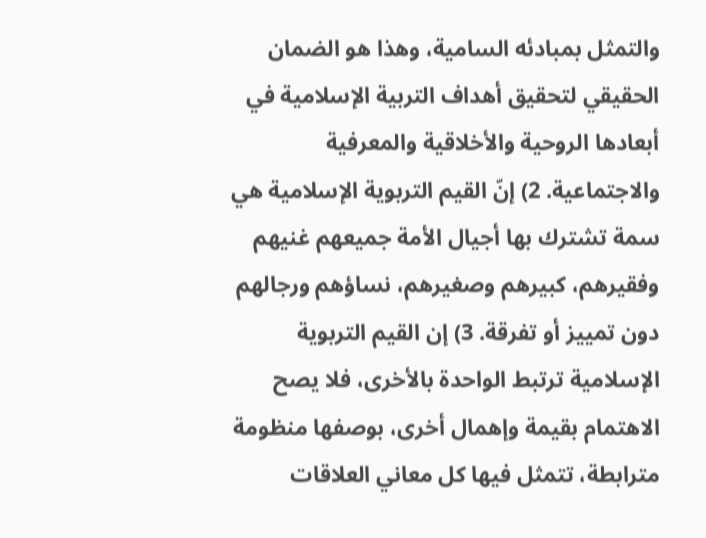والتمثل بمبادئه السامية، وهذا هو الضمان الحقيقي لتحقيق أهداف التربية الإسلامية في أبعادها الروحية والأخلاقية والمعرفية والاجتماعية. 2) إنّ القيم التربوية الإسلامية هي سمة تشترك بها أجيال الأمة جميعهم غنيهم وفقيرهم، كبيرهم وصغيرهم، نساؤهم ورجالهم دون تمييز أو تفرقة. 3) إن القيم التربوية الإسلامية ترتبط الواحدة بالأخرى، فلا يصح الاهتمام بقيمة وإهمال أخرى، بوصفها منظومة مترابطة، تتمثل فيها كل معاني العلاقات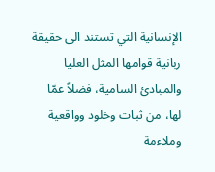الإنسانية التي تستند الى حقيقة ربانية قوامها المثل العليا والمبادئ السامية، فضلاً عمّا لها، من ثبات وخلود وواقعية وملاءمة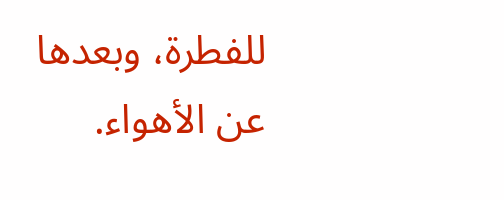للفطرة، وبعدها عن الأهواء.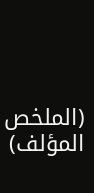(الملخص المؤلف)